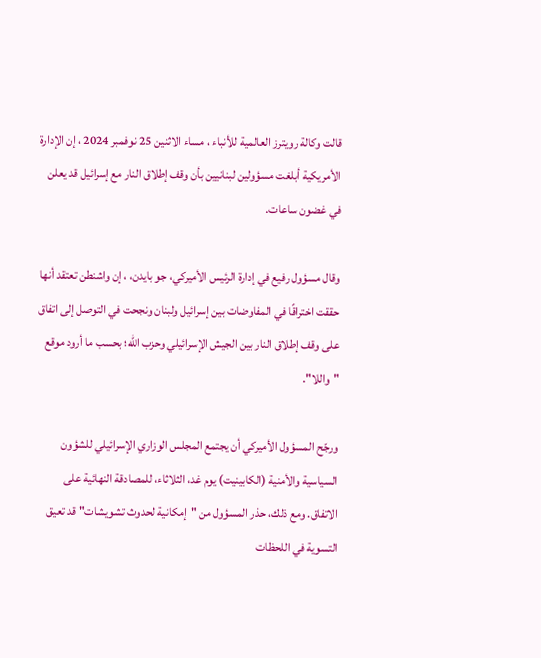قالت وكالة رويترز العالمية للأنباء ، مساء الاثنين 25 نوفمبر 2024 ، إن الإدارة الأمريكية أبلغت مسؤولين لبنانيين بأن وقف إطلاق النار مع إسرائيل قد يعلن في غضون ساعات.

وقال مسؤول رفيع في إدارة الرئيس الأميركي، جو بايدن، ، إن واشنطن تعتقد أنها حققت اختراقًا في المفاوضات بين إسرائيل ولبنان ونجحت في التوصل إلى اتفاق على وقف إطلاق النار بين الجيش الإسرائيلي وحزب الله؛ بحسب ما أرود موقع "واللا".

ورجّح المسؤول الأميركي أن يجتمع المجلس الوزاري الإسرائيلي للشؤون السياسية والأمنية (الكابينيت) يوم غد، الثلاثاء، للمصادقة النهائية على الاتفاق. ومع ذلك، حذر المسؤول من "إمكانية لحدوث تشويشات" قد تعيق التسوية في اللحظات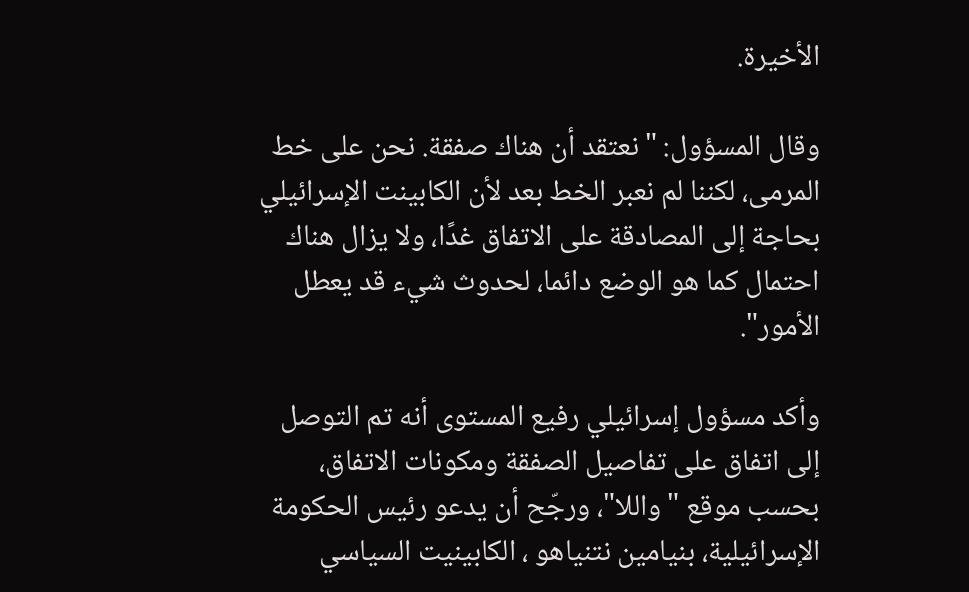الأخيرة.

وقال المسؤول: "نعتقد أن هناك صفقة. نحن على خط المرمى، لكننا لم نعبر الخط بعد لأن الكابينت الإسرائيلي بحاجة إلى المصادقة على الاتفاق غدًا، ولا يزال هناك احتمال كما هو الوضع دائما، لحدوث شيء قد يعطل الأمور".

وأكد مسؤول إسرائيلي رفيع المستوى أنه تم التوصل إلى اتفاق على تفاصيل الصفقة ومكونات الاتفاق، بحسب موقع "واللا"، ورجّح أن يدعو رئيس الحكومة الإسرائيلية، بنيامين نتنياهو ، الكابينيت السياسي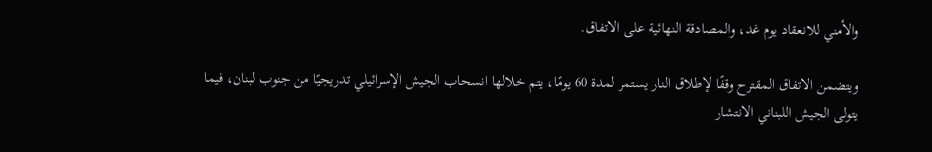والأمني للانعقاد يوم غد، والمصادقة النهائية على الاتفاق.

ويتضمن الاتفاق المقترح وقفًا لإطلاق النار يستمر لمدة 60 يومًا، يتم خلالها انسحاب الجيش الإسرائيلي تدريجيًا من جنوب لبنان، فيما يتولى الجيش اللبناني الانتشار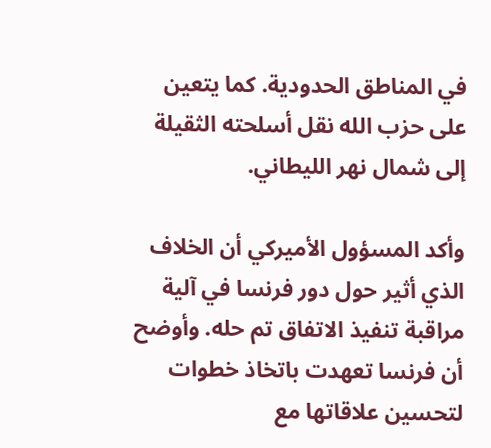في المناطق الحدودية. كما يتعين على حزب الله نقل أسلحته الثقيلة إلى شمال نهر الليطاني.

وأكد المسؤول الأميركي أن الخلاف الذي أثير حول دور فرنسا في آلية مراقبة تنفيذ الاتفاق تم حله. وأوضح أن فرنسا تعهدت باتخاذ خطوات لتحسين علاقاتها مع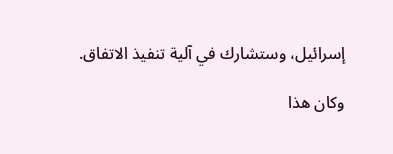إسرائيل، وستشارك في آلية تنفيذ الاتفاق.

وكان هذا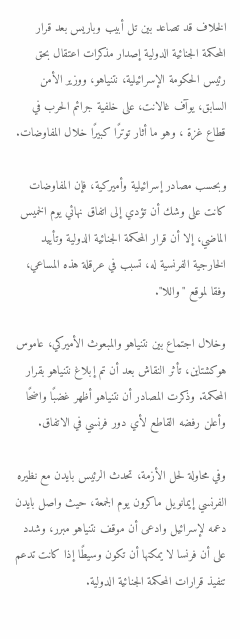الخلاف قد تصاعد بين تل أبيب وباريس بعد قرار المحكمة الجنائية الدولية إصدار مذكرات اعتقال بحق رئيس الحكومة الإسرائيلية، نتنياهو، ووزير الأمن السابق، يوآف غالانت، على خلفية جرائم الحرب في قطاع غزة ، وهو ما أثار توترًا كبيرًا خلال المفاوضات.

وبحسب مصادر إسرائيلية وأميركية، فإن المفاوضات كانت على وشك أن تؤدي إلى اتفاق نهائي يوم الخميس الماضي، إلا أن قرار المحكمة الجنائية الدولية وتأييد الخارجية الفرنسية له، تسبب في عرقلة هذه المساعي، وفقا لموقع "واللا".

وخلال اجتماع بين نتنياهو والمبعوث الأميركي، عاموس هوكشتاين، تأثر النقاش بعد أن تم إبلاغ نتنياهو بقرار المحكمة. وذكرت المصادر أن نتنياهو أظهر غضبًا واضحًا وأعلن رفضه القاطع لأي دور فرنسي في الاتفاق.

وفي محاولة لحل الأزمة، تحدث الرئيس بايدن مع نظيره الفرنسي إيمانويل ماكرون يوم الجمعة، حيث واصل بايدن دعمه لإسرائيل وادعى أن موقف نتنياهو مبرر، وشدد على أن فرنسا لا يمكنها أن تكون وسيطًا إذا كانت تدعم تنفيذ قرارات المحكمة الجنائية الدولية.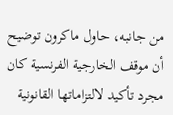من جانبه، حاول ماكرون توضيح أن موقف الخارجية الفرنسية كان مجرد تأكيد لالتزاماتها القانونية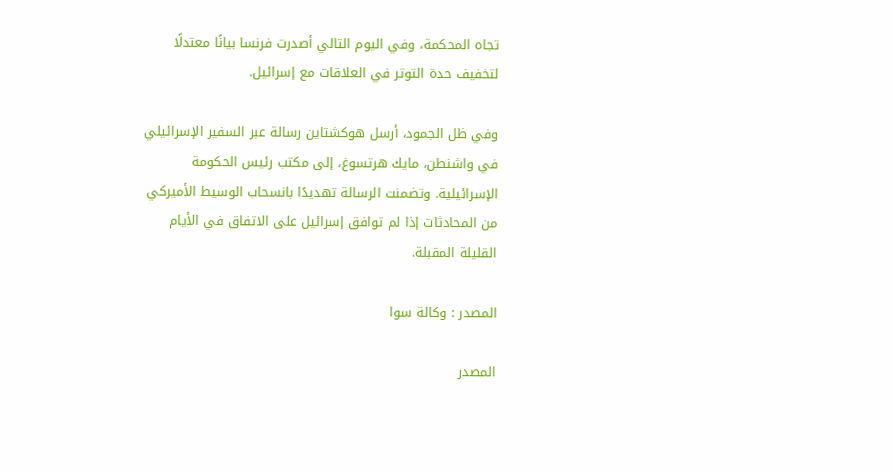تجاه المحكمة، وفي اليوم التالي أصدرت فرنسا بيانًا معتدلًا لتخفيف حدة التوتر في العلاقات مع إسرائيل.

وفي ظل الجمود، أرسل هوكشتاين رسالة عبر السفير الإسرائيلي في واشنطن، مايك هرتسوغ، إلى مكتب رئيس الحكومة الإسرائيلية. وتضمنت الرسالة تهديدًا بانسحاب الوسيط الأميركي من المحادثات إذا لم توافق إسرائيل على الاتفاق في الأيام القليلة المقبلة.

المصدر : وكالة سوا

المصدر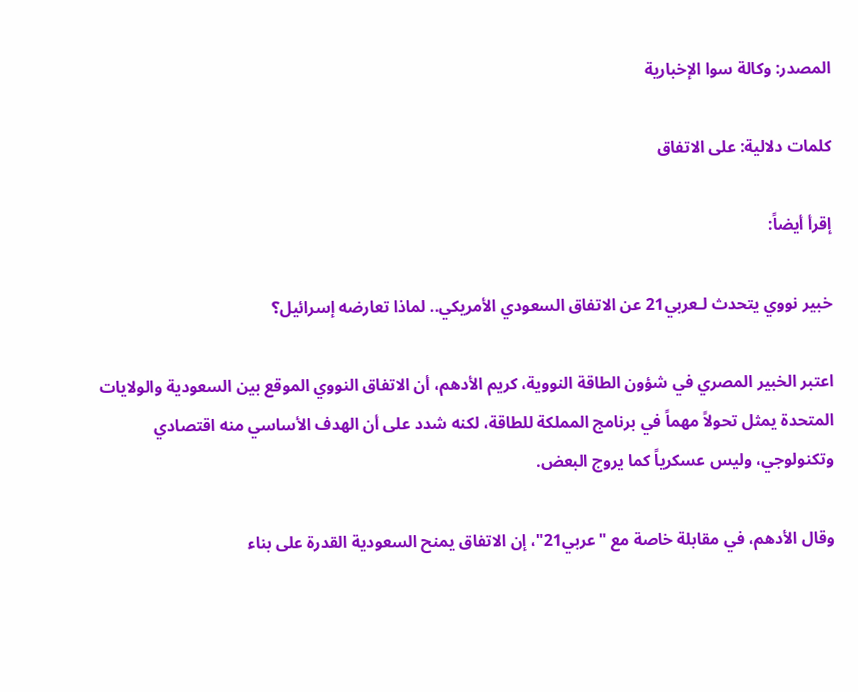المصدر: وكالة سوا الإخبارية

كلمات دلالية: على الاتفاق

إقرأ أيضاً:

خبير نووي يتحدث لـعربي21 عن الاتفاق السعودي الأمريكي.. لماذا تعارضه إسرائيل؟

اعتبر الخبير المصري في شؤون الطاقة النووية، كريم الأدهم، أن الاتفاق النووي الموقع بين السعودية والولايات المتحدة يمثل تحولاً مهماً في برنامج المملكة للطاقة، لكنه شدد على أن الهدف الأساسي منه اقتصادي وتكنولوجي، وليس عسكرياً كما يروج البعض.

وقال الأدهم، في مقابلة خاصة مع "عربي21"، إن الاتفاق يمنح السعودية القدرة على بناء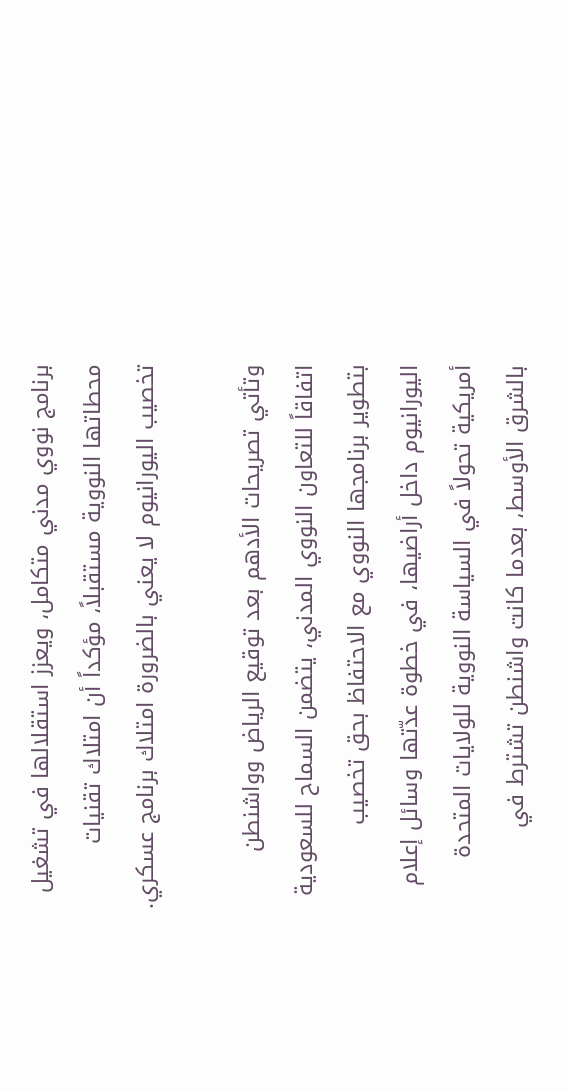برنامج نووي مدني متكامل، ويعزز استقلالها في تشغيل محطاتها النووية مستقبلاً، مؤكداً أن امتلاك تقنيات تخصيب اليورانيوم لا يعني بالضرورة امتلاك برنامج عسكري.

وتأتي تصريحات الأدهم بعد توقيع الرياض وواشنطن اتفاقاً للتعاون النووي المدني، يتضمن السماح للسعودية بتطوير برنامجها النووي مع الاحتفاظ بحق تخصيب اليورانيوم داخل أراضيها، في خطوة عدّتها وسائل إعلام أمريكية تحولاً في السياسة النووية للولايات المتحدة بالشرق الأوسط، بعدما كانت واشنطن تشترط في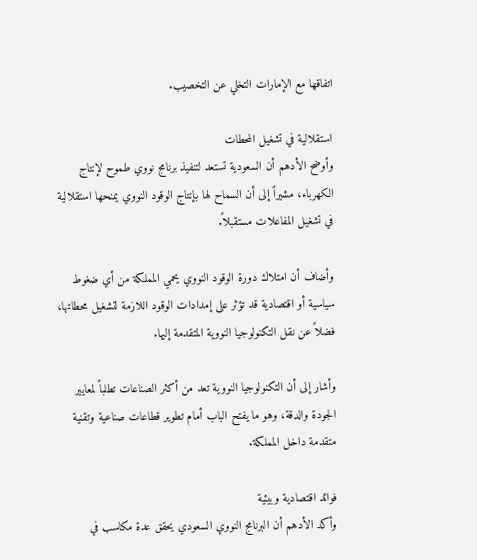اتفاقها مع الإمارات التخلي عن التخصيب.

استقلالية في تشغيل المحطات
وأوضح الأدهم أن السعودية تستعد لتنفيذ برنامج نووي طموح لإنتاج الكهرباء، مشيراً إلى أن السماح لها بإنتاج الوقود النووي يمنحها استقلالية في تشغيل المفاعلات مستقبلاً.

وأضاف أن امتلاك دورة الوقود النووي يحمي المملكة من أي ضغوط سياسية أو اقتصادية قد تؤثر على إمدادات الوقود اللازمة لتشغيل محطاتها، فضلاً عن نقل التكنولوجيا النووية المتقدمة إليها.

وأشار إلى أن التكنولوجيا النووية تعد من أكثر الصناعات تطلباً لمعايير الجودة والدقة، وهو ما يفتح الباب أمام تطوير قطاعات صناعية وتقنية متقدمة داخل المملكة.

فوائد اقتصادية وبيئية
وأكد الأدهم أن البرنامج النووي السعودي يحقق عدة مكاسب في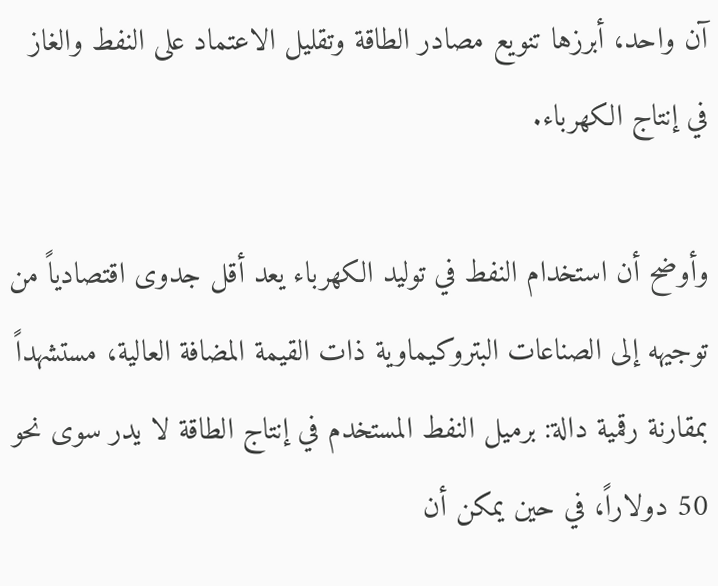آن واحد، أبرزها تنويع مصادر الطاقة وتقليل الاعتماد على النفط والغاز في إنتاج الكهرباء.

وأوضح أن استخدام النفط في توليد الكهرباء يعد أقل جدوى اقتصادياً من توجيهه إلى الصناعات البتروكيماوية ذات القيمة المضافة العالية، مستشهداً بمقارنة رقمية دالة: برميل النفط المستخدم في إنتاج الطاقة لا يدر سوى نحو 50 دولاراً، في حين يمكن أن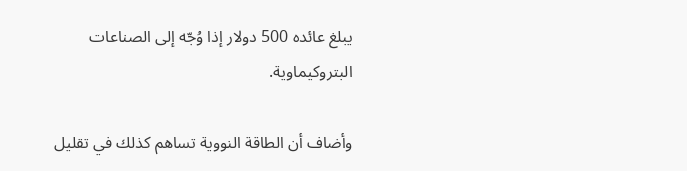يبلغ عائده 500 دولار إذا وُجّه إلى الصناعات البتروكيماوية.

وأضاف أن الطاقة النووية تساهم كذلك في تقليل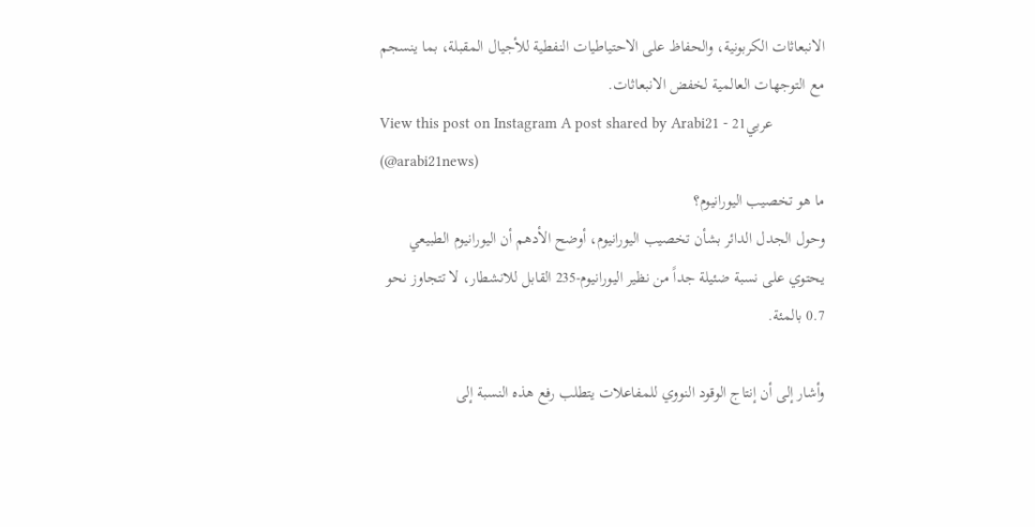الانبعاثات الكربونية، والحفاظ على الاحتياطيات النفطية للأجيال المقبلة، بما ينسجم مع التوجهات العالمية لخفض الانبعاثات.
View this post on Instagram A post shared by Arabi21 - عربي21 (@arabi21news)
ما هو تخصيب اليورانيوم؟
وحول الجدل الدائر بشأن تخصيب اليورانيوم، أوضح الأدهم أن اليورانيوم الطبيعي يحتوي على نسبة ضئيلة جداً من نظير اليورانيوم-235 القابل للانشطار، لا تتجاوز نحو 0.7 بالمئة.

وأشار إلى أن إنتاج الوقود النووي للمفاعلات يتطلب رفع هذه النسبة إلى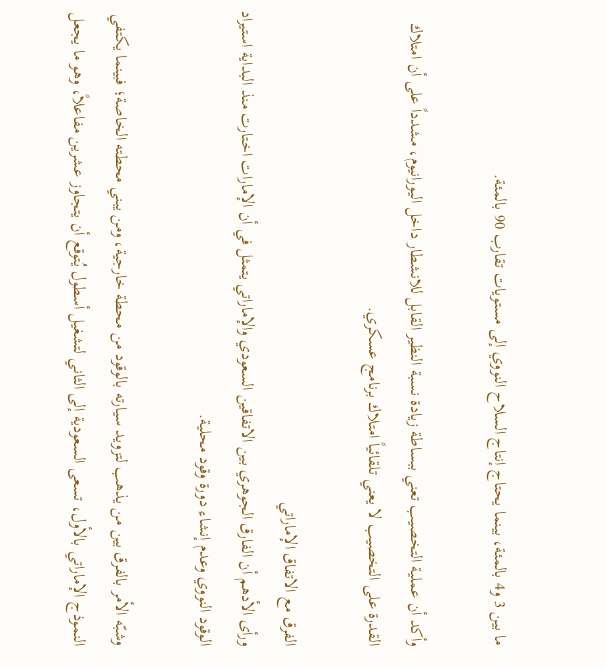ما بين 3 و4 بالمئة، بينما يحتاج إنتاج السلاح النووي إلى مستويات تقارب 90 بالمئة.

وأكد أن عملية التخصيب تعني ببساطة زيادة نسبة النظير القابل للانشطار داخل اليورانيوم، مشدداً على أن امتلاك القدرة على التخصيب لا يعني تلقائياً امتلاك برنامج عسكري.

الفرق مع الاتفاق الإماراتي
ورأى الأدهم أن الفارق الجوهري بين الاتفاقين السعودي والإماراتي يتمثل في أن الإمارات اختارت منذ البداية استيراد الوقود النووي وعدم إنشاء دورة وقود محلية.

وشبّه الأمر بالفرق بين من يذهب لتزويد سيارته بالوقود من محطة خارجية، ومن يبني محطته الخاصة؛ فبينما يكتفي النموذج الإماراتي بالأول، تسعى السعودية إلى الثاني لتشغيل أسطول يُتوقع أن يتجاوز عشرين مفاعلاً، وهو ما يجعل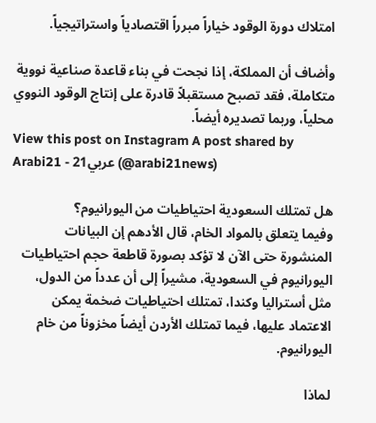امتلاك دورة الوقود خياراً مبرراً اقتصادياً واستراتيجياً.

وأضاف أن المملكة، إذا نجحت في بناء قاعدة صناعية نووية متكاملة، فقد تصبح مستقبلاً قادرة على إنتاج الوقود النووي محلياً، وربما تصديره أيضاً.
View this post on Instagram A post shared by Arabi21 - عربي21 (@arabi21news)

هل تمتلك السعودية احتياطيات من اليورانيوم؟
وفيما يتعلق بالمواد الخام، قال الأدهم إن البيانات المنشورة حتى الآن لا تؤكد بصورة قاطعة حجم احتياطيات اليورانيوم في السعودية، مشيراً إلى أن عدداً من الدول، مثل أستراليا وكندا، تمتلك احتياطيات ضخمة يمكن الاعتماد عليها، فيما تمتلك الأردن أيضاً مخزوناً من خام اليورانيوم.

لماذا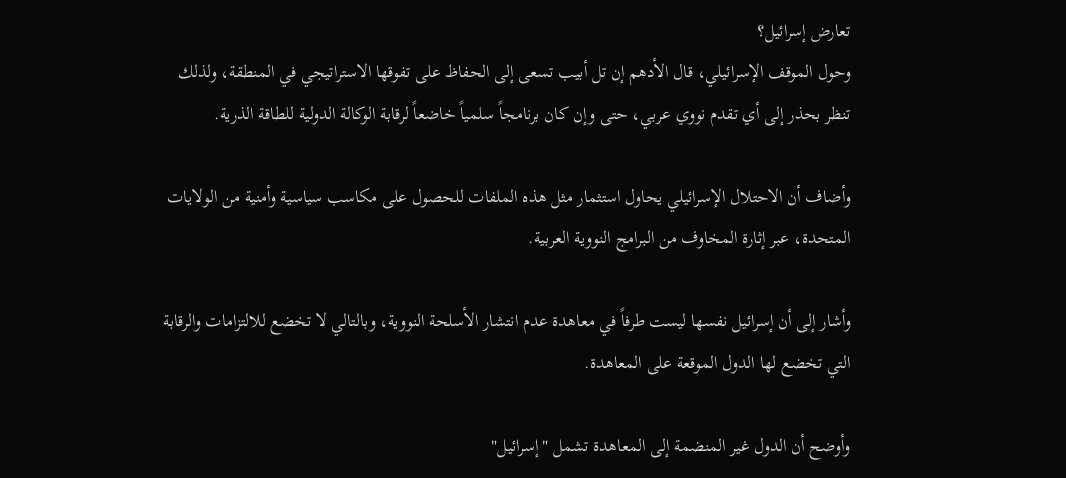تعارض إسرائيل؟
وحول الموقف الإسرائيلي، قال الأدهم إن تل أبيب تسعى إلى الحفاظ على تفوقها الاستراتيجي في المنطقة، ولذلك تنظر بحذر إلى أي تقدم نووي عربي، حتى وإن كان برنامجاً سلمياً خاضعاً لرقابة الوكالة الدولية للطاقة الذرية.

وأضاف أن الاحتلال الإسرائيلي يحاول استثمار مثل هذه الملفات للحصول على مكاسب سياسية وأمنية من الولايات المتحدة، عبر إثارة المخاوف من البرامج النووية العربية.

وأشار إلى أن إسرائيل نفسها ليست طرفاً في معاهدة عدم انتشار الأسلحة النووية، وبالتالي لا تخضع للالتزامات والرقابة التي تخضع لها الدول الموقعة على المعاهدة.

وأوضح أن الدول غير المنضمة إلى المعاهدة تشمل "إسرائيل"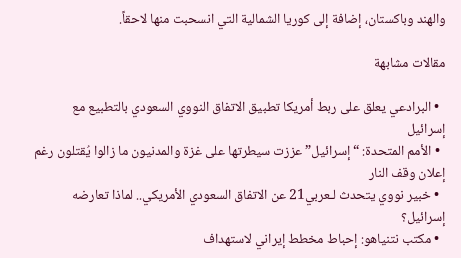والهند وباكستان، إضافة إلى كوريا الشمالية التي انسحبت منها لاحقاً.

مقالات مشابهة

  • البرادعي يعلق على ربط أمريكا تطبيق الاتفاق النووي السعودي بالتطبيع مع إسرائيل
  • الأمم المتحدة: “إسرائيل” عززت سيطرتها على غزة والمدنيون ما زالوا يُقتلون رغم إعلان وقف النار
  • خبير نووي يتحدث لـعربي21 عن الاتفاق السعودي الأمريكي.. لماذا تعارضه إسرائيل؟
  • مكتب نتنياهو: إحباط مخطط إيراني لاستهداف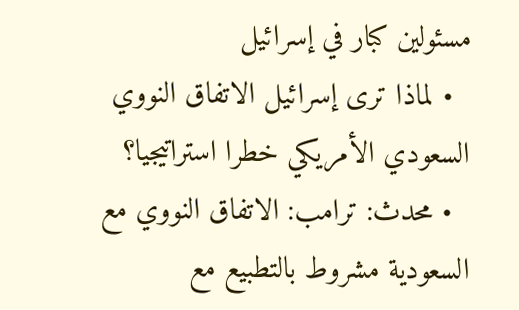مسئولين كبار في إسرائيل
  • لماذا ترى إسرائيل الاتفاق النووي السعودي الأمريكي خطرا استراتيجيا؟
  • محدث: ترامب: الاتفاق النووي مع السعودية مشروط بالتطبيع مع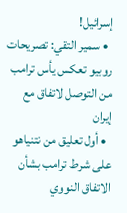إسرائيل!
  • سمير التقي: تصريحات روبيو تعكس يأس ترامب من التوصل لاتفاق مع إيران
  • أول تعليق من نتنياهو على شرط ترامب بشأن الاتفاق النووي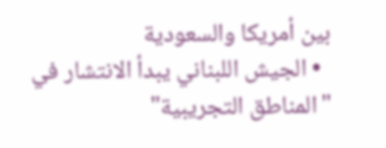بين أمريكا والسعودية
  • الجيش اللبناني يبدأ الانتشار في "المناطق التجريبية"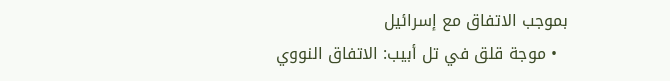بموجب الاتفاق مع إسرائيل
  • موجة قلق في تل أبيب: الاتفاق النووي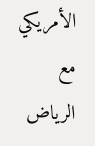الأمريكي مع الرياض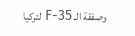وصفقة الـ F-35 لتركيا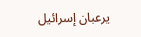يرعبان إسرائيل